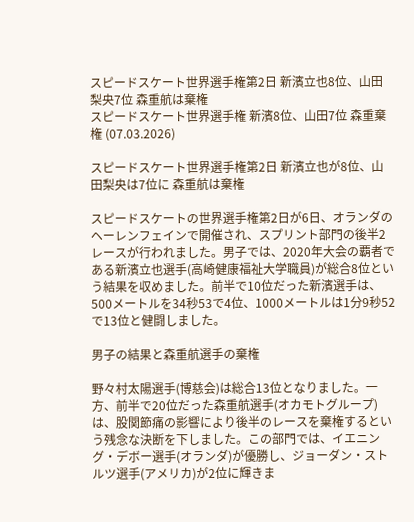スピードスケート世界選手権第2日 新濱立也8位、山田梨央7位 森重航は棄権
スピードスケート世界選手権 新濱8位、山田7位 森重棄権 (07.03.2026)

スピードスケート世界選手権第2日 新濱立也が8位、山田梨央は7位に 森重航は棄権

スピードスケートの世界選手権第2日が6日、オランダのヘーレンフェインで開催され、スプリント部門の後半2レースが行われました。男子では、2020年大会の覇者である新濱立也選手(高崎健康福祉大学職員)が総合8位という結果を収めました。前半で10位だった新濱選手は、500メートルを34秒53で4位、1000メートルは1分9秒52で13位と健闘しました。

男子の結果と森重航選手の棄権

野々村太陽選手(博慈会)は総合13位となりました。一方、前半で20位だった森重航選手(オカモトグループ)は、股関節痛の影響により後半のレースを棄権するという残念な決断を下しました。この部門では、イエニング・デボー選手(オランダ)が優勝し、ジョーダン・ストルツ選手(アメリカ)が2位に輝きま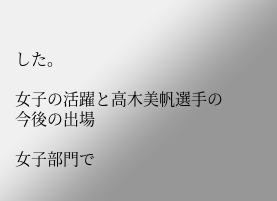した。

女子の活躍と高木美帆選手の今後の出場

女子部門で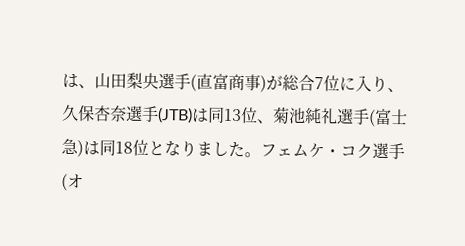は、山田梨央選手(直富商事)が総合7位に入り、久保杏奈選手(JTB)は同13位、菊池純礼選手(富士急)は同18位となりました。フェムケ・コク選手(オ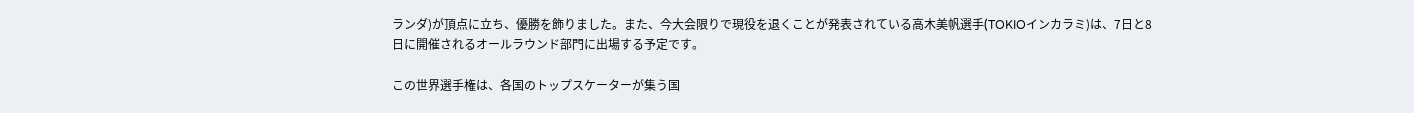ランダ)が頂点に立ち、優勝を飾りました。また、今大会限りで現役を退くことが発表されている高木美帆選手(TOKIOインカラミ)は、7日と8日に開催されるオールラウンド部門に出場する予定です。

この世界選手権は、各国のトップスケーターが集う国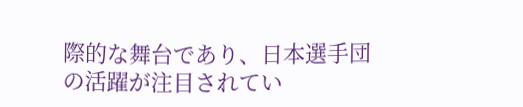際的な舞台であり、日本選手団の活躍が注目されてい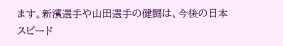ます。新濱選手や山田選手の健闘は、今後の日本スピード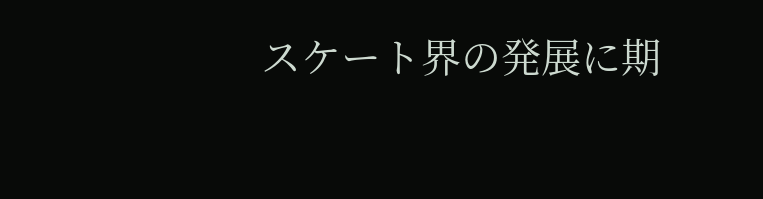スケート界の発展に期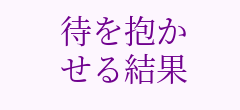待を抱かせる結果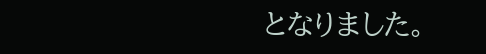となりました。